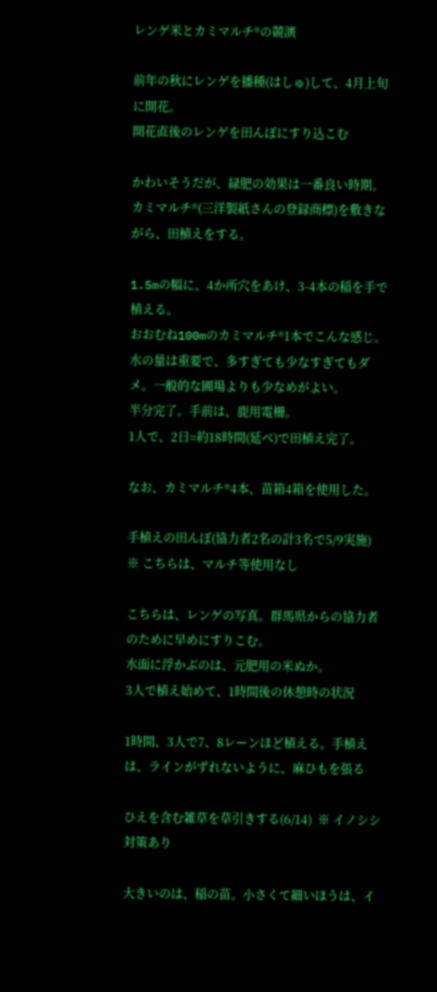レンゲ米とカミマルチ®の競演

前年の秋にレンゲを播種(はしゅ)して、4月上旬に開花。
開花直後のレンゲを田んぼにすり込こむ

かわいそうだが、緑肥の効果は一番良い時期。
カミマルチ®(三洋製紙さんの登録商標)を敷きながら、田植えをする。

1.5mの幅に、4か所穴をあけ、3-4本の稲を手で植える。
おおむね100mのカミマルチ®1本でこんな感じ。
水の量は重要で、多すぎても少なすぎてもダメ。一般的な圃場よりも少なめがよい。
半分完了。手前は、鹿用電柵。
1人で、2日=約18時間(延べ)で田植え完了。

なお、カミマルチ®4本、苗箱4箱を使用した。

手植えの田んぼ(協力者2名の計3名で5/9実施) ※ こちらは、マルチ等使用なし

こちらは、レンゲの写真。群馬県からの協力者のために早めにすりこむ。
水面に浮かぶのは、元肥用の米ぬか。
3人で植え始めて、1時間後の休憩時の状況

1時間、3人で7、8レーンほど植える。手植えは、ラインがずれないように、麻ひもを張る

ひえを含む雑草を草引きする(6/14)  ※ イノシシ対策あり

大きいのは、稲の苗。小さくて細いほうは、イ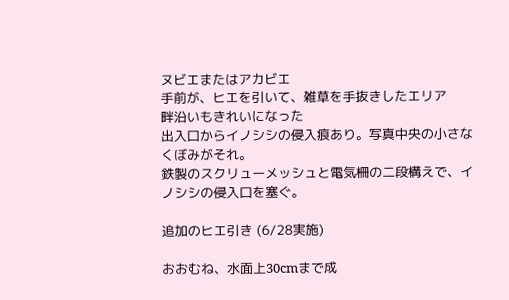ヌビエまたはアカビエ
手前が、ヒエを引いて、雑草を手抜きしたエリア
畔沿いもきれいになった
出入口からイノシシの侵入痕あり。写真中央の小さなくぼみがそれ。
鉄製のスクリューメッシュと電気柵の二段構えで、イノシシの侵入口を塞ぐ。

追加のヒエ引き (6/28実施)

おおむね、水面上30cmまで成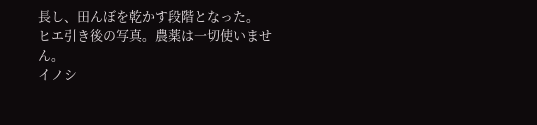長し、田んぼを乾かす段階となった。
ヒエ引き後の写真。農薬は一切使いません。
イノシ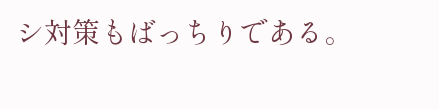シ対策もばっちりである。